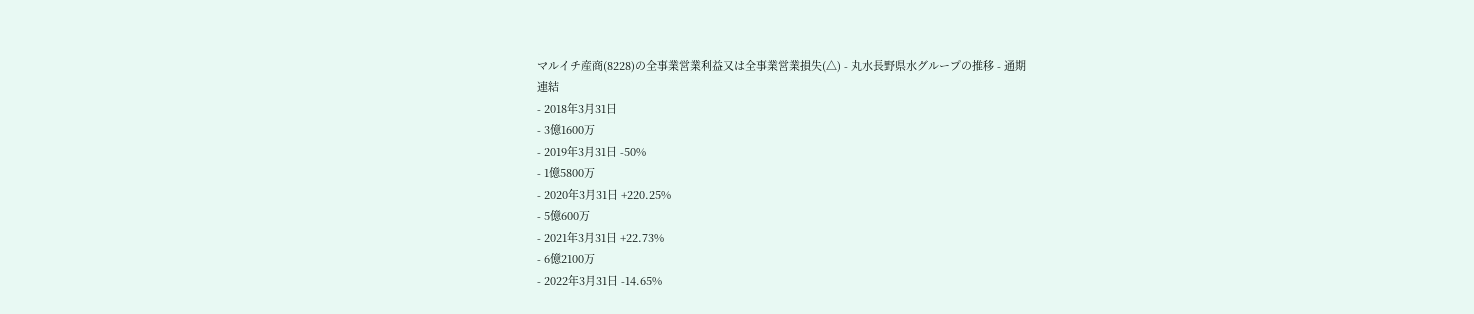マルイチ産商(8228)の全事業営業利益又は全事業営業損失(△) - 丸水長野県水グループの推移 - 通期
連結
- 2018年3月31日
- 3億1600万
- 2019年3月31日 -50%
- 1億5800万
- 2020年3月31日 +220.25%
- 5億600万
- 2021年3月31日 +22.73%
- 6億2100万
- 2022年3月31日 -14.65%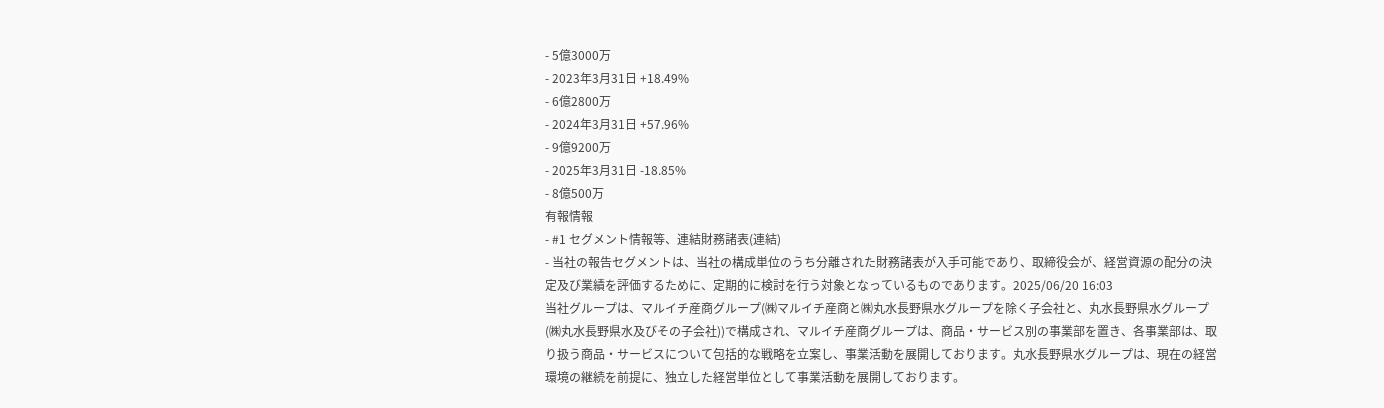- 5億3000万
- 2023年3月31日 +18.49%
- 6億2800万
- 2024年3月31日 +57.96%
- 9億9200万
- 2025年3月31日 -18.85%
- 8億500万
有報情報
- #1 セグメント情報等、連結財務諸表(連結)
- 当社の報告セグメントは、当社の構成単位のうち分離された財務諸表が入手可能であり、取締役会が、経営資源の配分の決定及び業績を評価するために、定期的に検討を行う対象となっているものであります。2025/06/20 16:03
当社グループは、マルイチ産商グループ(㈱マルイチ産商と㈱丸水長野県水グループを除く子会社と、丸水長野県水グループ(㈱丸水長野県水及びその子会社))で構成され、マルイチ産商グループは、商品・サービス別の事業部を置き、各事業部は、取り扱う商品・サービスについて包括的な戦略を立案し、事業活動を展開しております。丸水長野県水グループは、現在の経営環境の継続を前提に、独立した経営単位として事業活動を展開しております。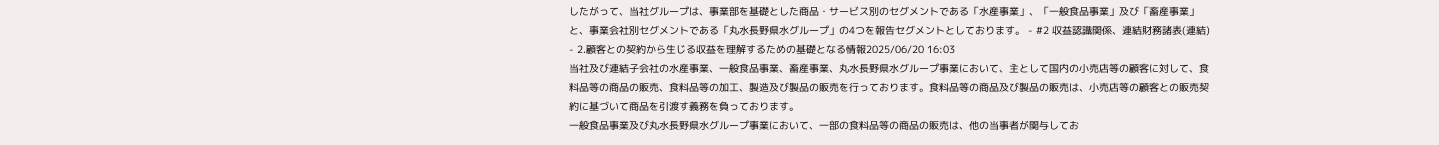したがって、当社グループは、事業部を基礎とした商品・サービス別のセグメントである「水産事業」、「一般食品事業」及び「畜産事業」と、事業会社別セグメントである「丸水長野県水グループ」の4つを報告セグメントとしております。 - #2 収益認識関係、連結財務諸表(連結)
- 2.顧客との契約から生じる収益を理解するための基礎となる情報2025/06/20 16:03
当社及び連結子会社の水産事業、一般食品事業、畜産事業、丸水長野県水グループ事業において、主として国内の小売店等の顧客に対して、食料品等の商品の販売、食料品等の加工、製造及び製品の販売を行っております。食料品等の商品及び製品の販売は、小売店等の顧客との販売契約に基づいて商品を引渡す義務を負っております。
一般食品事業及び丸水長野県水グループ事業において、一部の食料品等の商品の販売は、他の当事者が関与してお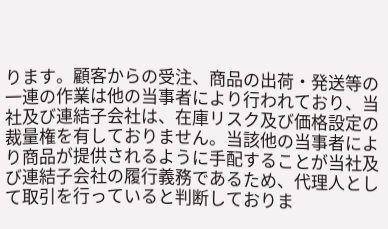ります。顧客からの受注、商品の出荷・発送等の一連の作業は他の当事者により行われており、当社及び連結子会社は、在庫リスク及び価格設定の裁量権を有しておりません。当該他の当事者により商品が提供されるように手配することが当社及び連結子会社の履行義務であるため、代理人として取引を行っていると判断しておりま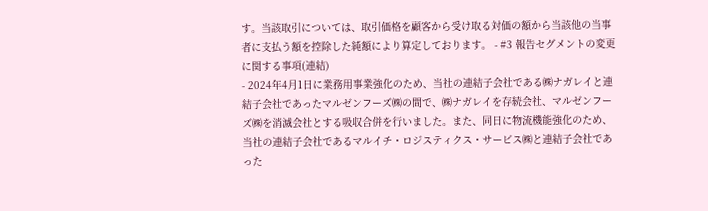す。当該取引については、取引価格を顧客から受け取る対価の額から当該他の当事者に支払う額を控除した純額により算定しております。 - #3 報告セグメントの変更に関する事項(連結)
- 2024年4月1日に業務用事業強化のため、当社の連結子会社である㈱ナガレイと連結子会社であったマルゼンフーズ㈱の間で、㈱ナガレイを存続会社、マルゼンフーズ㈱を消滅会社とする吸収合併を行いました。また、同日に物流機能強化のため、当社の連結子会社であるマルイチ・ロジスティクス・サービス㈱と連結子会社であった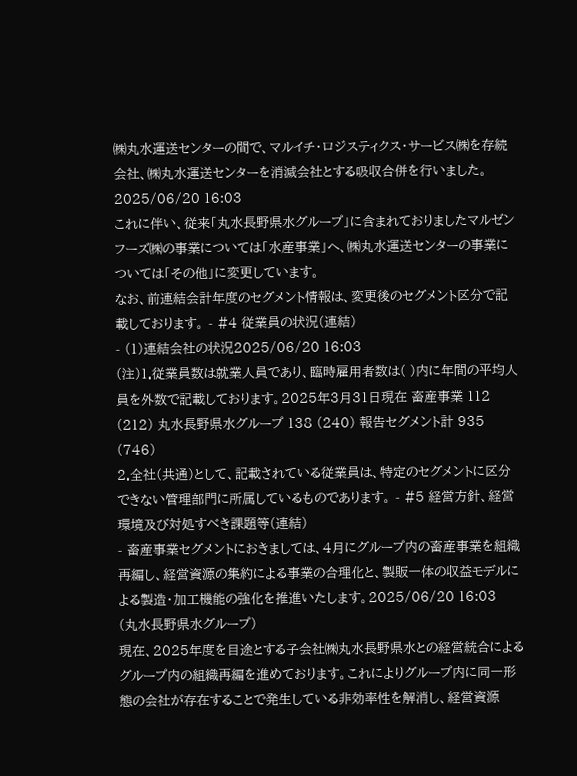㈱丸水運送センターの間で、マルイチ・ロジスティクス・サービス㈱を存続会社、㈱丸水運送センターを消滅会社とする吸収合併を行いました。2025/06/20 16:03
これに伴い、従来「丸水長野県水グループ」に含まれておりましたマルゼンフーズ㈱の事業については「水産事業」へ、㈱丸水運送センターの事業については「その他」に変更しています。
なお、前連結会計年度のセグメント情報は、変更後のセグメント区分で記載しております。 - #4 従業員の状況(連結)
- (1)連結会社の状況2025/06/20 16:03
(注)1.従業員数は就業人員であり、臨時雇用者数は( )内に年間の平均人員を外数で記載しております。2025年3月31日現在 畜産事業 112 (212) 丸水長野県水グループ 138 (240) 報告セグメント計 935 (746)
2.全社(共通)として、記載されている従業員は、特定のセグメントに区分できない管理部門に所属しているものであります。 - #5 経営方針、経営環境及び対処すべき課題等(連結)
- 畜産事業セグメントにおきましては、4月にグループ内の畜産事業を組織再編し、経営資源の集約による事業の合理化と、製販一体の収益モデルによる製造・加工機能の強化を推進いたします。2025/06/20 16:03
(丸水長野県水グループ)
現在、2025年度を目途とする子会社㈱丸水長野県水との経営統合によるグループ内の組織再編を進めております。これによりグループ内に同一形態の会社が存在することで発生している非効率性を解消し、経営資源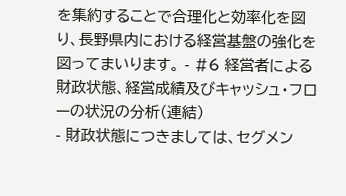を集約することで合理化と効率化を図り、長野県内における経営基盤の強化を図ってまいります。 - #6 経営者による財政状態、経営成績及びキャッシュ・フローの状況の分析(連結)
- 財政状態につきましては、セグメン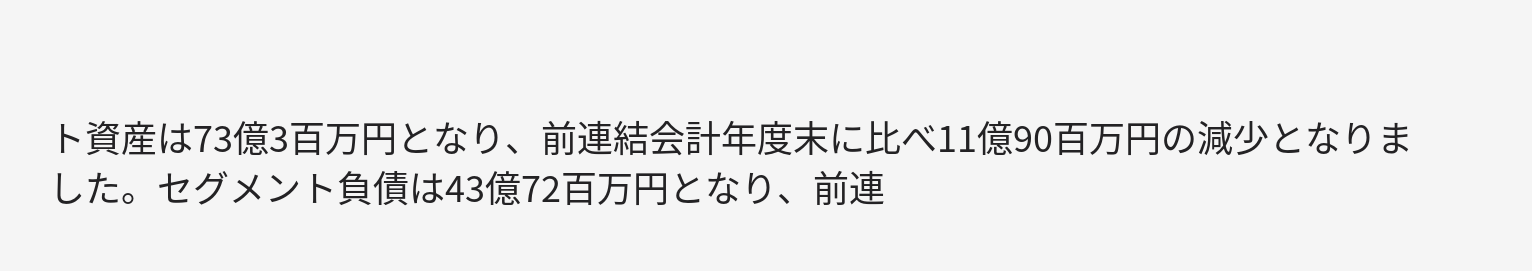ト資産は73億3百万円となり、前連結会計年度末に比べ11億90百万円の減少となりました。セグメント負債は43億72百万円となり、前連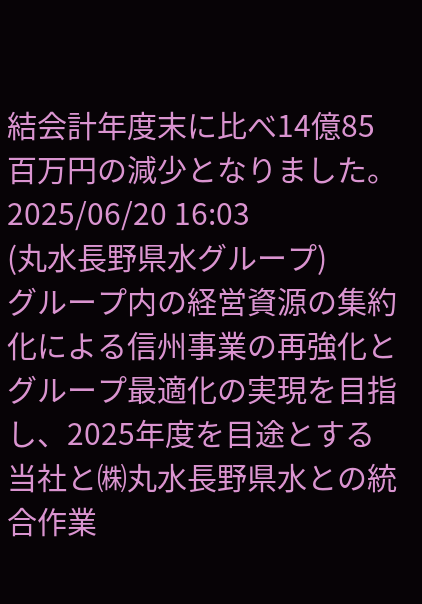結会計年度末に比べ14億85百万円の減少となりました。2025/06/20 16:03
(丸水長野県水グループ)
グループ内の経営資源の集約化による信州事業の再強化とグループ最適化の実現を目指し、2025年度を目途とする当社と㈱丸水長野県水との統合作業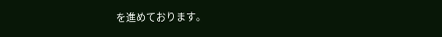を進めております。